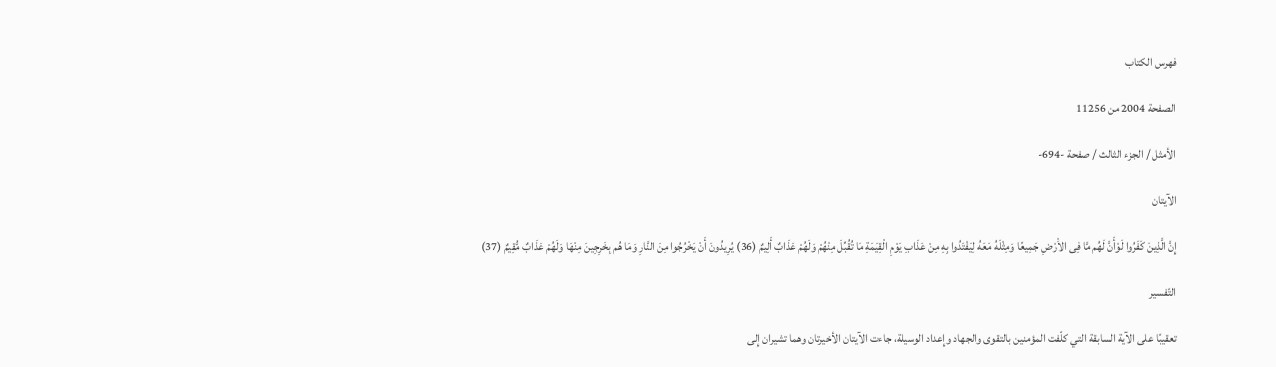فهرس الكتاب

الصفحة 2004 من 11256

الأمثل / الجزء الثالث / صفحة -694-

الآيتان

إِنَّ الَّذِينَ كَفَرُوا لَوْأَنَّ لَهُم مَّا فِى الاَْرْضِ جَمِيعًا وَمِثْلَهُ مَعَهُ لِيَفْتَدُوا بِهِ مِنْ عَذَابِ يَوْمِ الْقِيَمَةِ مَا تُقُبِّلَ مِنْهُمْ وَلَهُمْ عَذَابٌ أَلِيمٌ (36) يُرِيدُونَ أَنْ يَخْرُجُوا مِنَ النَّارِ وَمَا هُم بِخَرِجِينَ مِنْهَا وَلَهُمْ عَذَابٌ مُّقِيمٌ (37)

التّفسير

تعقيبًا على الآية السابقة التي كلّفت المؤمنين بالتقوى والجهاد وإِعداد الوسيلة، جاءت الآيتان الأخيرتان وهما تشيران إِلى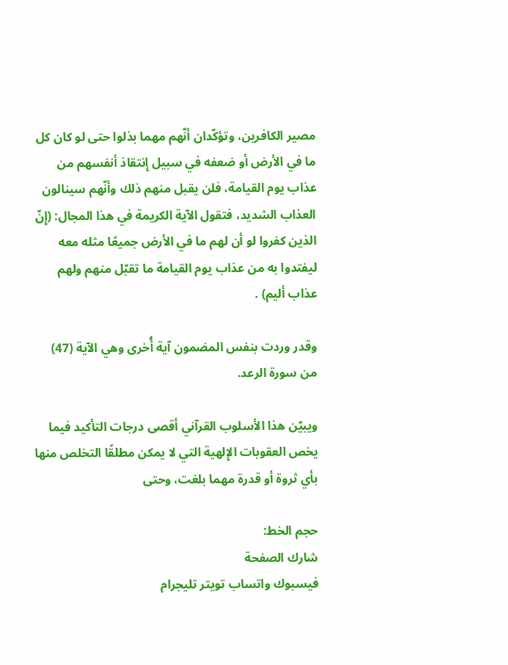مصير الكافرين، وتؤكّدان أنّهم مهما بذلوا حتى لو كان كل ما في الأرض أو ضعفه في سبيل إِنتقاذ أنفسهم من عذاب يوم القيامة، فلن يقبل منهم ذلك وأنّهم سينالون العذاب الشديد، فتقول الآية الكريمة في هذا المجال: (إِنّ الذين كفروا لو أن لهم ما في الأرض جميعًا مثله معه ليفتدوا به من عذاب يوم القيامة ما تقبّل منهم ولهم عذاب أليم) .

وقدر وردت بنفس المضمون آية أُخرى وهي الآية (47) من سورة الرعد.

ويبيّن هذا الأسلوب القرآني أقصى درجات التأكيد فيما يخص العقوبات الإِلهية التي لا يمكن مطلقًا التخلص منها بأي ثروة أو قدرة مهما بلغت، وحتى

حجم الخط:
شارك الصفحة
فيسبوك واتساب تويتر تليجرام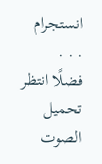انستجرام
. . .
فضلًا انتظر تحميل الصوت